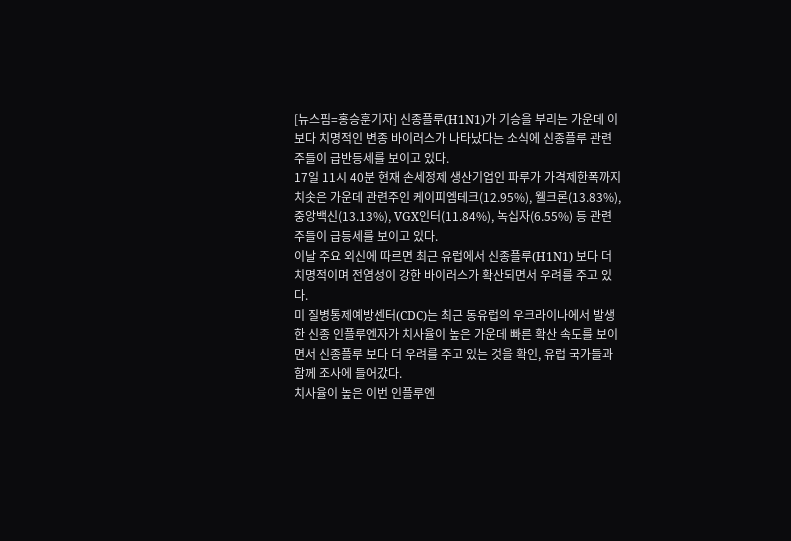[뉴스핌=홍승훈기자] 신종플루(H1N1)가 기승을 부리는 가운데 이 보다 치명적인 변종 바이러스가 나타났다는 소식에 신종플루 관련주들이 급반등세를 보이고 있다.
17일 11시 40분 현재 손세정제 생산기업인 파루가 가격제한폭까지 치솟은 가운데 관련주인 케이피엠테크(12.95%), 웰크론(13.83%), 중앙백신(13.13%), VGX인터(11.84%), 녹십자(6.55%) 등 관련주들이 급등세를 보이고 있다.
이날 주요 외신에 따르면 최근 유럽에서 신종플루(H1N1) 보다 더 치명적이며 전염성이 강한 바이러스가 확산되면서 우려를 주고 있다.
미 질병통제예방센터(CDC)는 최근 동유럽의 우크라이나에서 발생한 신종 인플루엔자가 치사율이 높은 가운데 빠른 확산 속도를 보이면서 신종플루 보다 더 우려를 주고 있는 것을 확인, 유럽 국가들과 함께 조사에 들어갔다.
치사율이 높은 이번 인플루엔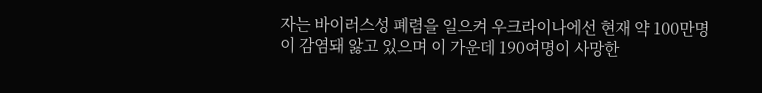자는 바이러스성 폐렴을 일으켜 우크라이나에선 현재 약 100만명이 감염돼 앓고 있으며 이 가운데 190여명이 사망한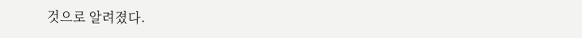것으로 알려졌다.